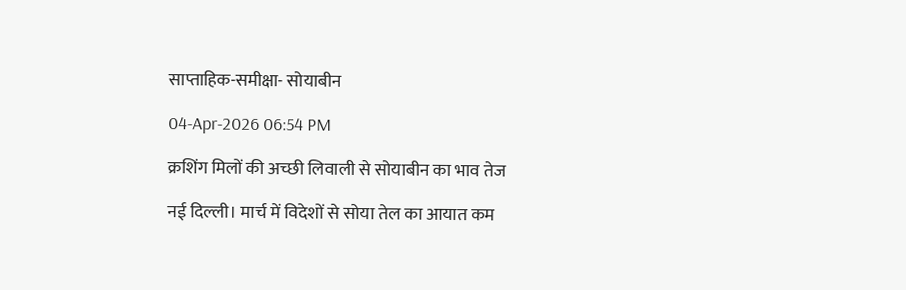साप्ताहिक-समीक्षा- सोयाबीन

04-Apr-2026 06:54 PM

क्रशिंग मिलों की अच्छी लिवाली से सोयाबीन का भाव तेज

नई दिल्ली। मार्च में विदेशों से सोया तेल का आयात कम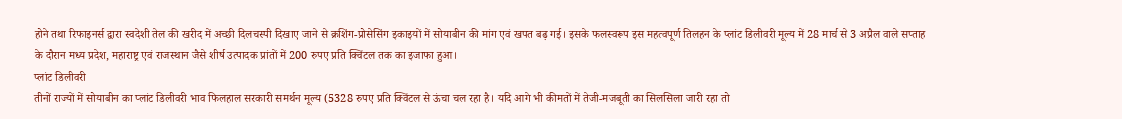होने तथा रिफाइनर्स द्वारा स्वदेशी तेल की खरीद में अच्छी दिलचस्पी दिखाए जाने से क्रशिंग-प्रोसेसिंग इकाइयों में सोयाबीन की मांग एवं खपत बढ़ गई। इसके फलस्वरूप इस महत्वपूर्ण तिलहन के प्लांट डिलीवरी मूल्य में 28 मार्च से 3 अप्रैल वाले सप्ताह के दौरान मध्य प्रदेश, महाराष्ट्र एवं राजस्थान जैसे शीर्ष उत्पादक प्रांतों में 200 रुपए प्रति क्विंटल तक का इजाफा हुआ।
प्लांट डिलीवरी
तीनों राज्यों में सोयाबीन का प्लांट डिलीवरी भाव फिलहाल सरकारी समर्थन मूल्य (5328 रुपए प्रति क्विंटल से ऊंचा चल रहा है। यदि आगे भी कीमतों में तेजी-मजबूती का सिलसिला जारी रहा तो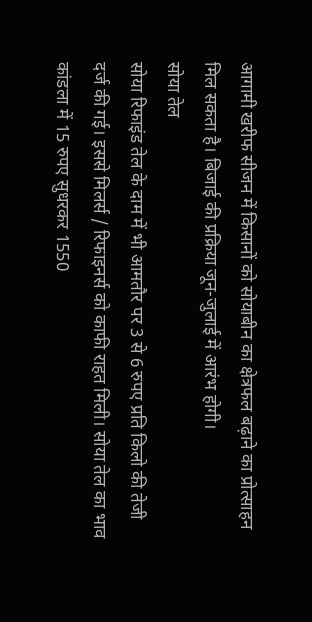आगामी खरीफ सीजन में किसानों को सोयाबीन का क्षेत्रफल बढ़ाने का प्रोत्साहन मिल सकता है। बिजाई की प्रक्रिया जून-जुलाई में आरंभ होगी।
सोया तेल
सोया रिफाइंड तेल के दाम में भी आमतौर पर 3 से 6 रुपए प्रति किलो की तेजी दर्ज की गई। इससे मिलर्स / रिफाइनर्स को काफी राहत मिली। सोया तेल का भाव कांडला में 15 रुपए सुधरकर 1550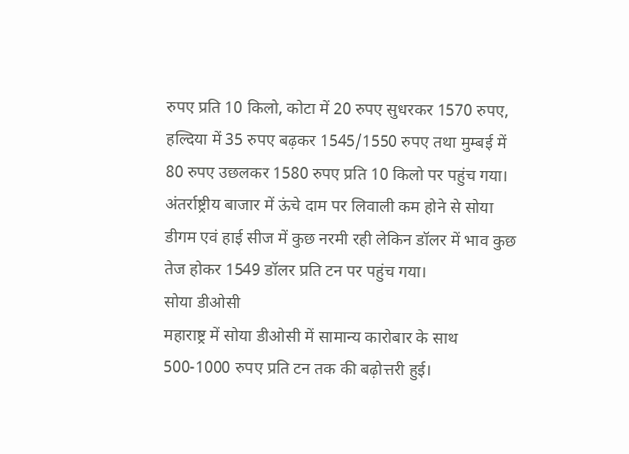रुपए प्रति 10 किलो, कोटा में 20 रुपए सुधरकर 1570 रुपए, हल्दिया में 35 रुपए बढ़कर 1545/1550 रुपए तथा मुम्बई में 80 रुपए उछलकर 1580 रुपए प्रति 10 किलो पर पहुंच गया। अंतर्राष्ट्रीय बाजार में ऊंचे दाम पर लिवाली कम होने से सोया डीगम एवं हाई सीज में कुछ नरमी रही लेकिन डॉलर में भाव कुछ तेज होकर 1549 डॉलर प्रति टन पर पहुंच गया।
सोया डीओसी
महाराष्ट्र में सोया डीओसी में सामान्य कारोबार के साथ 500-1000 रुपए प्रति टन तक की बढ़ोत्तरी हुई।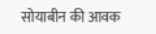सोयाबीन की आवक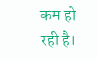कम हो रही है।